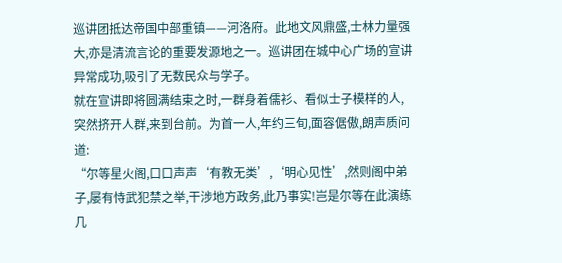巡讲团抵达帝国中部重镇——河洛府。此地文风鼎盛,士林力量强大,亦是清流言论的重要发源地之一。巡讲团在城中心广场的宣讲异常成功,吸引了无数民众与学子。
就在宣讲即将圆满结束之时,一群身着儒衫、看似士子模样的人,突然挤开人群,来到台前。为首一人,年约三旬,面容倨傲,朗声质问道:
“尔等星火阁,口口声声‘有教无类’,‘明心见性’,然则阁中弟子,屡有恃武犯禁之举,干涉地方政务,此乃事实!岂是尔等在此演练几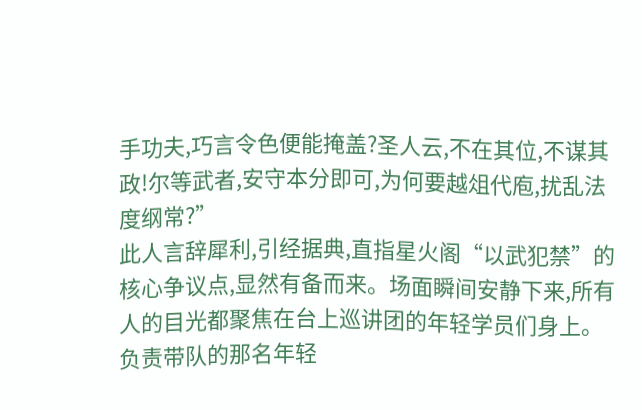手功夫,巧言令色便能掩盖?圣人云,不在其位,不谋其政!尔等武者,安守本分即可,为何要越俎代庖,扰乱法度纲常?”
此人言辞犀利,引经据典,直指星火阁“以武犯禁”的核心争议点,显然有备而来。场面瞬间安静下来,所有人的目光都聚焦在台上巡讲团的年轻学员们身上。
负责带队的那名年轻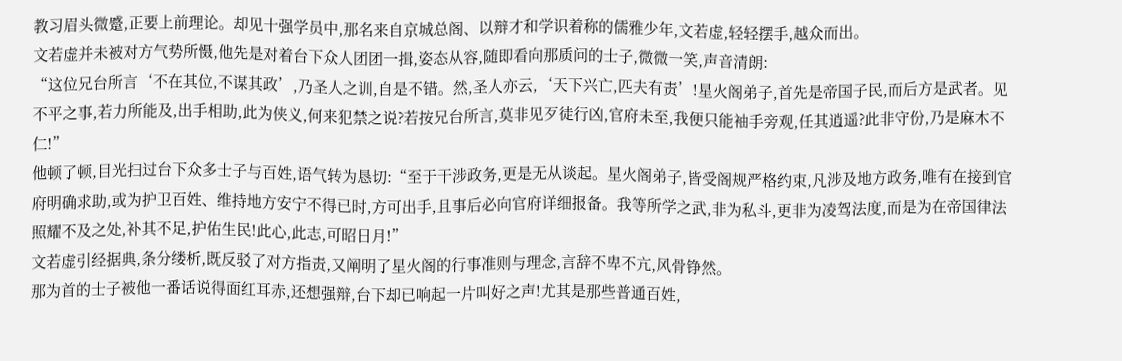教习眉头微蹙,正要上前理论。却见十强学员中,那名来自京城总阁、以辩才和学识着称的儒雅少年,文若虚,轻轻摆手,越众而出。
文若虚并未被对方气势所慑,他先是对着台下众人团团一揖,姿态从容,随即看向那质问的士子,微微一笑,声音清朗:
“这位兄台所言‘不在其位,不谋其政’,乃圣人之训,自是不错。然,圣人亦云,‘天下兴亡,匹夫有责’!星火阁弟子,首先是帝国子民,而后方是武者。见不平之事,若力所能及,出手相助,此为侠义,何来犯禁之说?若按兄台所言,莫非见歹徒行凶,官府未至,我便只能袖手旁观,任其逍遥?此非守份,乃是麻木不仁!”
他顿了顿,目光扫过台下众多士子与百姓,语气转为恳切:“至于干涉政务,更是无从谈起。星火阁弟子,皆受阁规严格约束,凡涉及地方政务,唯有在接到官府明确求助,或为护卫百姓、维持地方安宁不得已时,方可出手,且事后必向官府详细报备。我等所学之武,非为私斗,更非为凌驾法度,而是为在帝国律法照耀不及之处,补其不足,护佑生民!此心,此志,可昭日月!”
文若虚引经据典,条分缕析,既反驳了对方指责,又阐明了星火阁的行事准则与理念,言辞不卑不亢,风骨铮然。
那为首的士子被他一番话说得面红耳赤,还想强辩,台下却已响起一片叫好之声!尤其是那些普通百姓,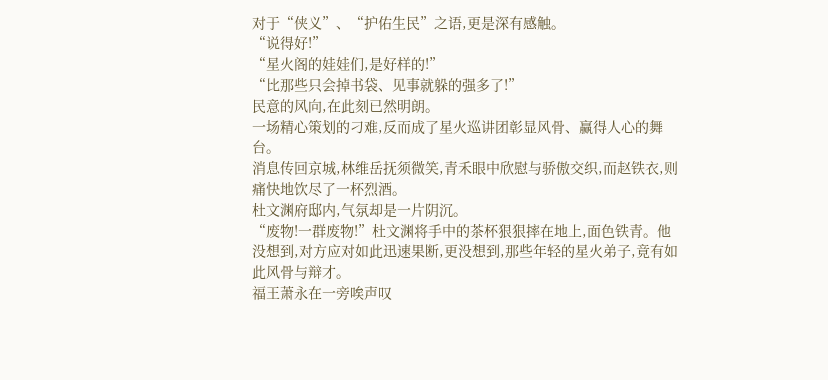对于“侠义”、“护佑生民”之语,更是深有感触。
“说得好!”
“星火阁的娃娃们,是好样的!”
“比那些只会掉书袋、见事就躲的强多了!”
民意的风向,在此刻已然明朗。
一场精心策划的刁难,反而成了星火巡讲团彰显风骨、赢得人心的舞台。
消息传回京城,林维岳抚须微笑,青禾眼中欣慰与骄傲交织,而赵铁衣,则痛快地饮尽了一杯烈酒。
杜文渊府邸内,气氛却是一片阴沉。
“废物!一群废物!”杜文渊将手中的茶杯狠狠摔在地上,面色铁青。他没想到,对方应对如此迅速果断,更没想到,那些年轻的星火弟子,竟有如此风骨与辩才。
福王萧永在一旁唉声叹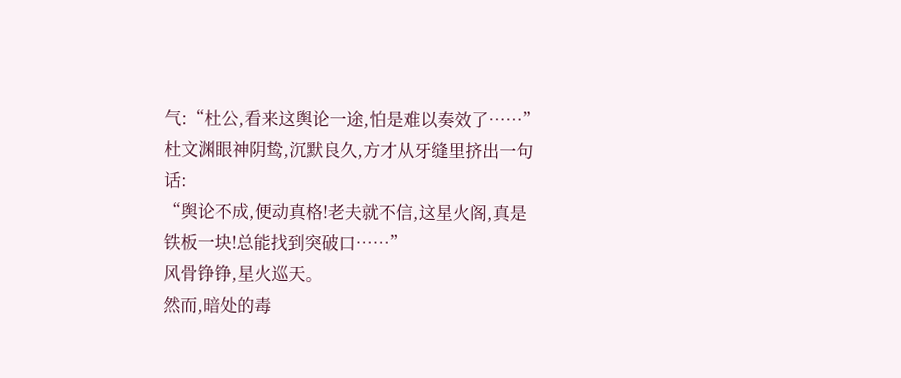气:“杜公,看来这舆论一途,怕是难以奏效了……”
杜文渊眼神阴鸷,沉默良久,方才从牙缝里挤出一句话:
“舆论不成,便动真格!老夫就不信,这星火阁,真是铁板一块!总能找到突破口……”
风骨铮铮,星火巡天。
然而,暗处的毒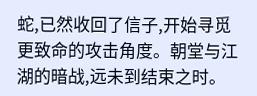蛇,已然收回了信子,开始寻觅更致命的攻击角度。朝堂与江湖的暗战,远未到结束之时。